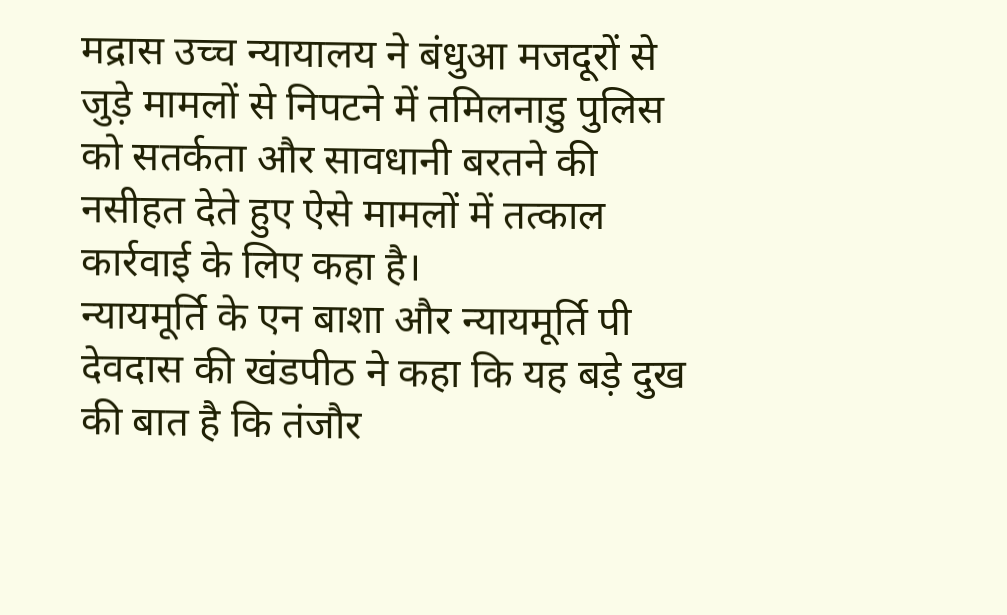मद्रास उच्च न्यायालय ने बंधुआ मजदूरों से जुड़े मामलों से निपटने में तमिलनाडु पुलिस को सतर्कता और सावधानी बरतने की नसीहत देते हुए ऐसे मामलों में तत्काल कार्रवाई के लिए कहा है।
न्यायमूर्ति के एन बाशा और न्यायमूर्ति पी देवदास की खंडपीठ ने कहा कि यह बड़े दुख की बात है कि तंजौर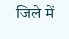जिले में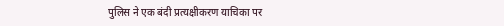पुलिस ने एक बंदी प्रत्यक्षीकरण याचिका पर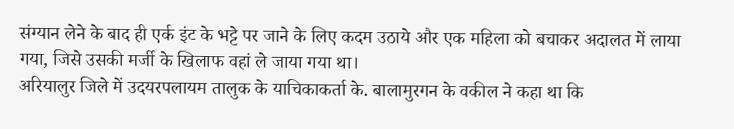संग्यान लेने के बाद ही एर्क इंट के भट्टे पर जाने के लिए कदम उठाये और एक महिला को बचाकर अदालत में लाया गया, जिसे उसकी मर्जी के खिलाफ वहां ले जाया गया था।
अरियालुर जिले में उदयरपलायम तालुक के याचिकाकर्ता के. बालामुरगन के वकील ने कहा था कि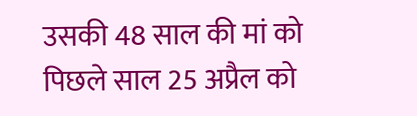उसकी 48 साल की मां को पिछले साल 25 अप्रैल को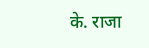के. राजा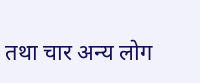तथा चार अन्य लोग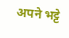अपने भट्टे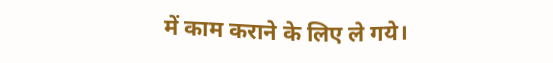में काम कराने के लिए ले गये।